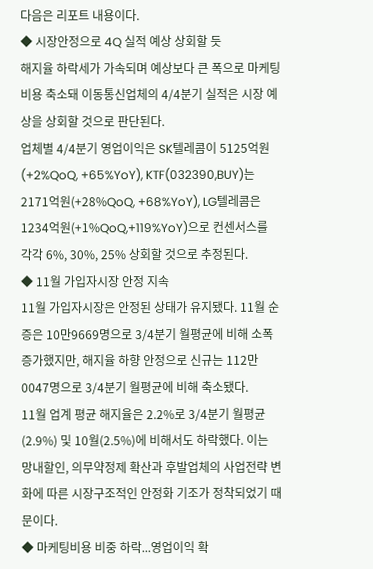다음은 리포트 내용이다.
◆ 시장안정으로 4Q 실적 예상 상회할 듯
해지율 하락세가 가속되며 예상보다 큰 폭으로 마케팅비용 축소돼 이동통신업체의 4/4분기 실적은 시장 예상을 상회할 것으로 판단된다.
업체별 4/4분기 영업이익은 SK텔레콤이 5125억원(+2%QoQ, +65%YoY), KTF(032390,BUY)는 2171억원(+28%QoQ, +68%YoY), LG텔레콤은 1234억원(+1%QoQ,+119%YoY)으로 컨센서스를 각각 6%, 30%, 25% 상회할 것으로 추정된다.
◆ 11월 가입자시장 안정 지속
11월 가입자시장은 안정된 상태가 유지됐다. 11월 순증은 10만9669명으로 3/4분기 월평균에 비해 소폭 증가했지만, 해지율 하향 안정으로 신규는 112만0047명으로 3/4분기 월평균에 비해 축소됐다.
11월 업계 평균 해지율은 2.2%로 3/4분기 월평균(2.9%) 및 10월(2.5%)에 비해서도 하락했다. 이는 망내할인, 의무약정제 확산과 후발업체의 사업전략 변화에 따른 시장구조적인 안정화 기조가 정착되었기 때문이다.
◆ 마케팅비용 비중 하락...영업이익 확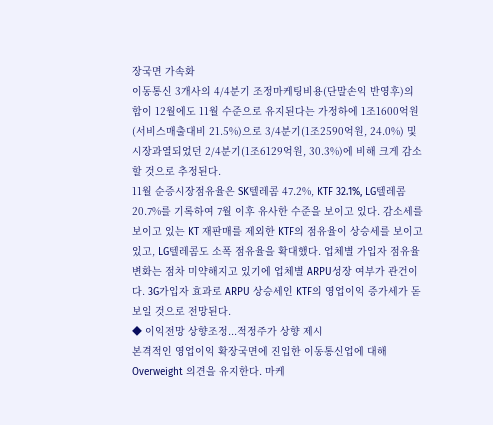장국면 가속화
이동통신 3개사의 4/4분기 조정마케팅비용(단말손익 반영후)의 합이 12월에도 11월 수준으로 유지된다는 가정하에 1조1600억원(서비스매출대비 21.5%)으로 3/4분기(1조2590억원, 24.0%) 및 시장과열되었던 2/4분기(1조6129억원, 30.3%)에 비해 크게 감소할 것으로 추정된다.
11월 순증시장점유율은 SK텔레콤 47.2%, KTF 32.1%, LG텔레콤 20.7%를 기록하여 7월 이후 유사한 수준을 보이고 있다. 감소세를 보이고 있는 KT 재판매를 제외한 KTF의 점유율이 상승세를 보이고 있고, LG텔레콤도 소폭 점유율을 확대했다. 업체별 가입자 점유율 변화는 점차 미약해지고 있기에 업체별 ARPU성장 여부가 관건이다. 3G가입자 효과로 ARPU 상승세인 KTF의 영업이익 증가세가 돋보일 것으로 전망된다.
◆ 이익전망 상향조정...적정주가 상향 제시
본격적인 영업이익 확장국면에 진입한 이동통신업에 대해 Overweight 의견을 유지한다. 마케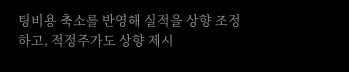팅비용 축소를 반영해 실적을 상향 조정하고, 적정주가도 상향 제시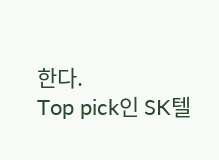한다.
Top pick인 SK텔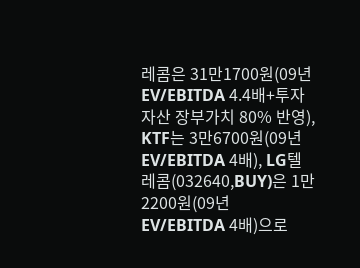레콤은 31만1700원(09년 EV/EBITDA 4.4배+투자자산 장부가치 80% 반영), KTF는 3만6700원(09년 EV/EBITDA 4배), LG텔레콤(032640,BUY)은 1만2200원(09년 EV/EBITDA 4배)으로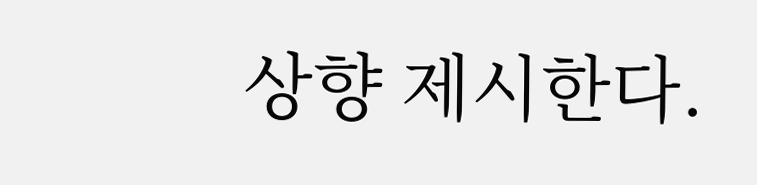상향 제시한다.